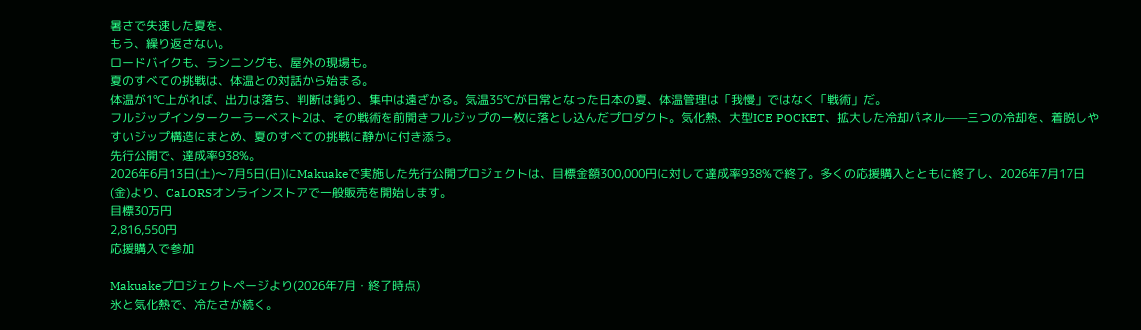暑さで失速した夏を、
もう、繰り返さない。
ロードバイクも、ランニングも、屋外の現場も。
夏のすべての挑戦は、体温との対話から始まる。
体温が1℃上がれば、出力は落ち、判断は鈍り、集中は遠ざかる。気温35℃が日常となった日本の夏、体温管理は「我慢」ではなく「戦術」だ。
フルジップインタークーラーベスト2は、その戦術を前開きフルジップの一枚に落とし込んだプロダクト。気化熱、大型ICE POCKET、拡大した冷却パネル——三つの冷却を、着脱しやすいジップ構造にまとめ、夏のすべての挑戦に静かに付き添う。
先行公開で、達成率938%。
2026年6月13日(土)〜7月5日(日)にMakuakeで実施した先行公開プロジェクトは、目標金額300,000円に対して達成率938%で終了。多くの応援購入とともに終了し、2026年7月17日(金)より、CaLORSオンラインストアで一般販売を開始します。
目標30万円
2,816,550円
応援購入で参加

Makuakeプロジェクトページより(2026年7月・終了時点)
氷と気化熱で、冷たさが続く。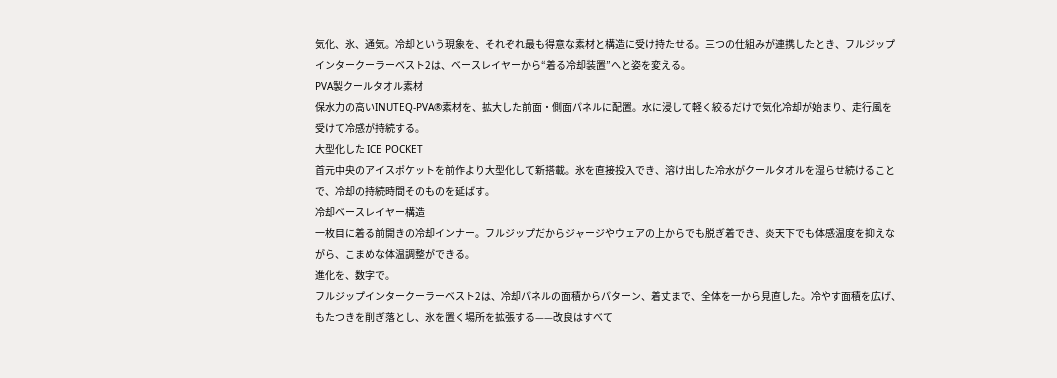気化、氷、通気。冷却という現象を、それぞれ最も得意な素材と構造に受け持たせる。三つの仕組みが連携したとき、フルジップインタークーラーベスト2は、ベースレイヤーから“着る冷却装置”へと姿を変える。
PVA製クールタオル素材
保水力の高いINUTEQ-PVA®素材を、拡大した前面・側面パネルに配置。水に浸して軽く絞るだけで気化冷却が始まり、走行風を受けて冷感が持続する。
大型化した ICE POCKET
首元中央のアイスポケットを前作より大型化して新搭載。氷を直接投入でき、溶け出した冷水がクールタオルを湿らせ続けることで、冷却の持続時間そのものを延ばす。
冷却ベースレイヤー構造
一枚目に着る前開きの冷却インナー。フルジップだからジャージやウェアの上からでも脱ぎ着でき、炎天下でも体感温度を抑えながら、こまめな体温調整ができる。
進化を、数字で。
フルジップインタークーラーベスト2は、冷却パネルの面積からパターン、着丈まで、全体を一から見直した。冷やす面積を広げ、もたつきを削ぎ落とし、氷を置く場所を拡張する——改良はすべて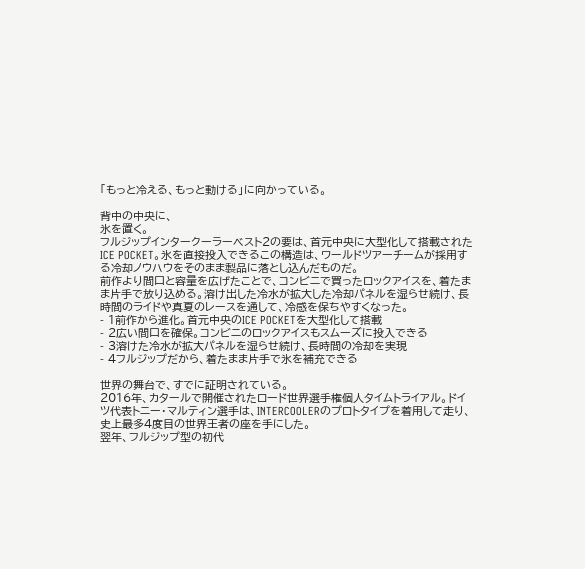「もっと冷える、もっと動ける」に向かっている。

背中の中央に、
氷を置く。
フルジップインタークーラーベスト2の要は、首元中央に大型化して搭載されたICE POCKET。氷を直接投入できるこの構造は、ワールドツアーチームが採用する冷却ノウハウをそのまま製品に落とし込んだものだ。
前作より間口と容量を広げたことで、コンビニで買ったロックアイスを、着たまま片手で放り込める。溶け出した冷水が拡大した冷却パネルを湿らせ続け、長時間のライドや真夏のレースを通して、冷感を保ちやすくなった。
- 1前作から進化。首元中央のICE POCKETを大型化して搭載
- 2広い間口を確保。コンビニのロックアイスもスムーズに投入できる
- 3溶けた冷水が拡大パネルを湿らせ続け、長時間の冷却を実現
- 4フルジップだから、着たまま片手で氷を補充できる

世界の舞台で、すでに証明されている。
2016年、カタールで開催されたロード世界選手権個人タイムトライアル。ドイツ代表トニー・マルティン選手は、INTERCOOLERのプロトタイプを着用して走り、史上最多4度目の世界王者の座を手にした。
翌年、フルジップ型の初代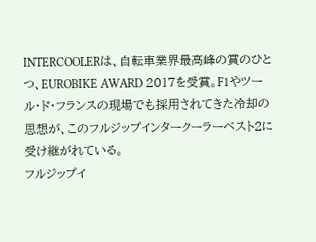INTERCOOLERは、自転車業界最高峰の賞のひとつ、EUROBIKE AWARD 2017を受賞。F1やツール・ド・フランスの現場でも採用されてきた冷却の思想が、このフルジップインタークーラーベスト2に受け継がれている。
フルジップイ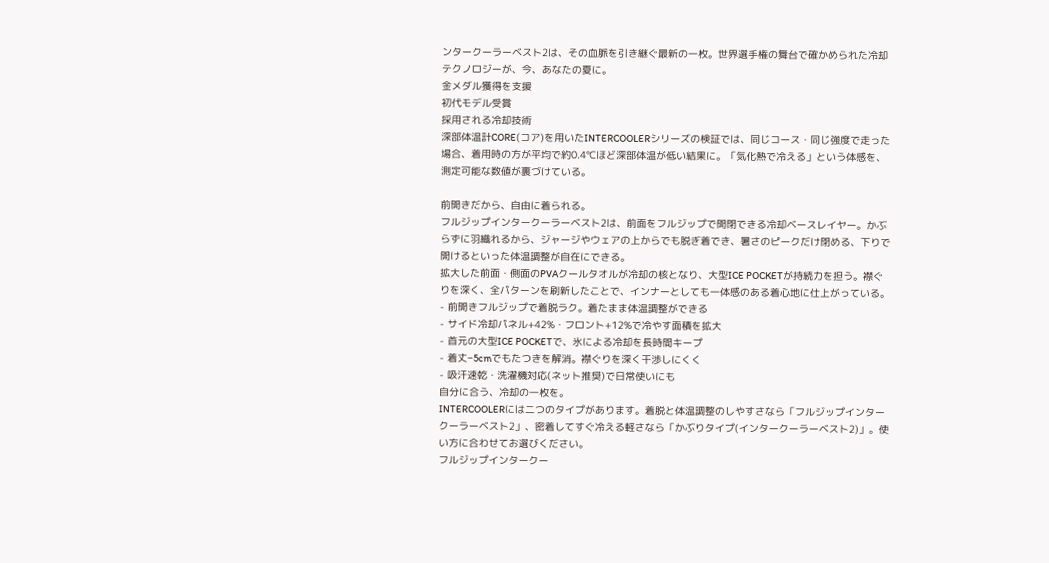ンタークーラーベスト2は、その血脈を引き継ぐ最新の一枚。世界選手権の舞台で確かめられた冷却テクノロジーが、今、あなたの夏に。
金メダル獲得を支援
初代モデル受賞
採用される冷却技術
深部体温計CORE(コア)を用いたINTERCOOLERシリーズの検証では、同じコース・同じ強度で走った場合、着用時の方が平均で約0.4℃ほど深部体温が低い結果に。「気化熱で冷える」という体感を、測定可能な数値が裏づけている。

前開きだから、自由に着られる。
フルジップインタークーラーベスト2は、前面をフルジップで開閉できる冷却ベースレイヤー。かぶらずに羽織れるから、ジャージやウェアの上からでも脱ぎ着でき、暑さのピークだけ閉める、下りで開けるといった体温調整が自在にできる。
拡大した前面・側面のPVAクールタオルが冷却の核となり、大型ICE POCKETが持続力を担う。襟ぐりを深く、全パターンを刷新したことで、インナーとしても一体感のある着心地に仕上がっている。
- 前開きフルジップで着脱ラク。着たまま体温調整ができる
- サイド冷却パネル+42%・フロント+12%で冷やす面積を拡大
- 首元の大型ICE POCKETで、氷による冷却を長時間キープ
- 着丈−5cmでもたつきを解消。襟ぐりを深く干渉しにくく
- 吸汗速乾・洗濯機対応(ネット推奨)で日常使いにも
自分に合う、冷却の一枚を。
INTERCOOLERには二つのタイプがあります。着脱と体温調整のしやすさなら「フルジップインタークーラーベスト2」、密着してすぐ冷える軽さなら「かぶりタイプ(インタークーラーベスト2)」。使い方に合わせてお選びください。
フルジップインタークー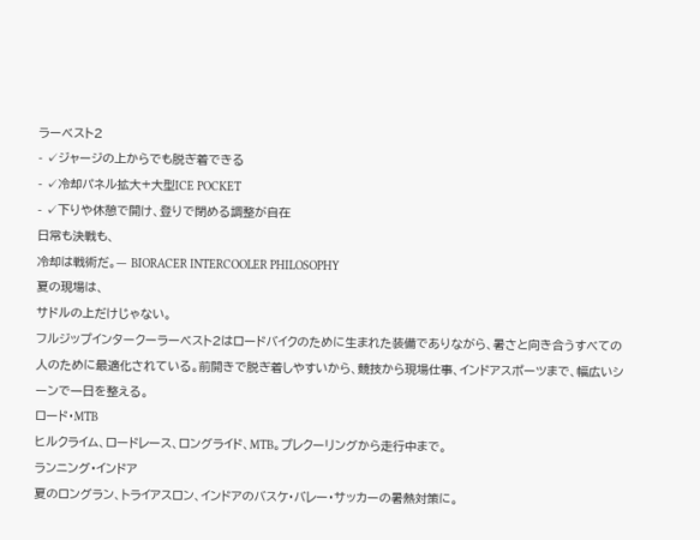ラーベスト2
- ✓ジャージの上からでも脱ぎ着できる
- ✓冷却パネル拡大+大型ICE POCKET
- ✓下りや休憩で開け、登りで閉める調整が自在
日常も決戦も、
冷却は戦術だ。— BIORACER INTERCOOLER PHILOSOPHY
夏の現場は、
サドルの上だけじゃない。
フルジップインタークーラーベスト2はロードバイクのために生まれた装備でありながら、暑さと向き合うすべての人のために最適化されている。前開きで脱ぎ着しやすいから、競技から現場仕事、インドアスポーツまで、幅広いシーンで一日を整える。
ロード・MTB
ヒルクライム、ロードレース、ロングライド、MTB。プレクーリングから走行中まで。
ランニング・インドア
夏のロングラン、トライアスロン、インドアのバスケ・バレー・サッカーの暑熱対策に。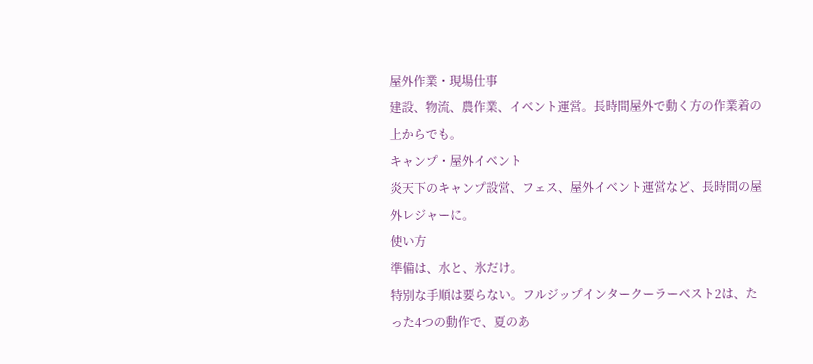屋外作業・現場仕事
建設、物流、農作業、イベント運営。長時間屋外で動く方の作業着の上からでも。
キャンプ・屋外イベント
炎天下のキャンプ設営、フェス、屋外イベント運営など、長時間の屋外レジャーに。
使い方
準備は、水と、氷だけ。
特別な手順は要らない。フルジップインタークーラーベスト2は、たった4つの動作で、夏のあ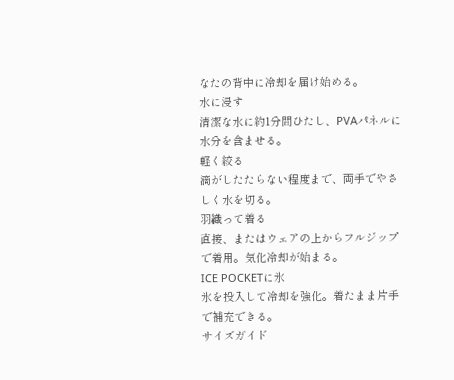なたの背中に冷却を届け始める。
水に浸す
清潔な水に約1分間ひたし、PVAパネルに水分を含ませる。
軽く絞る
滴がしたたらない程度まで、両手でやさしく水を切る。
羽織って着る
直接、またはウェアの上からフルジップで着用。気化冷却が始まる。
ICE POCKETに氷
氷を投入して冷却を強化。着たまま片手で補充できる。
サイズガイド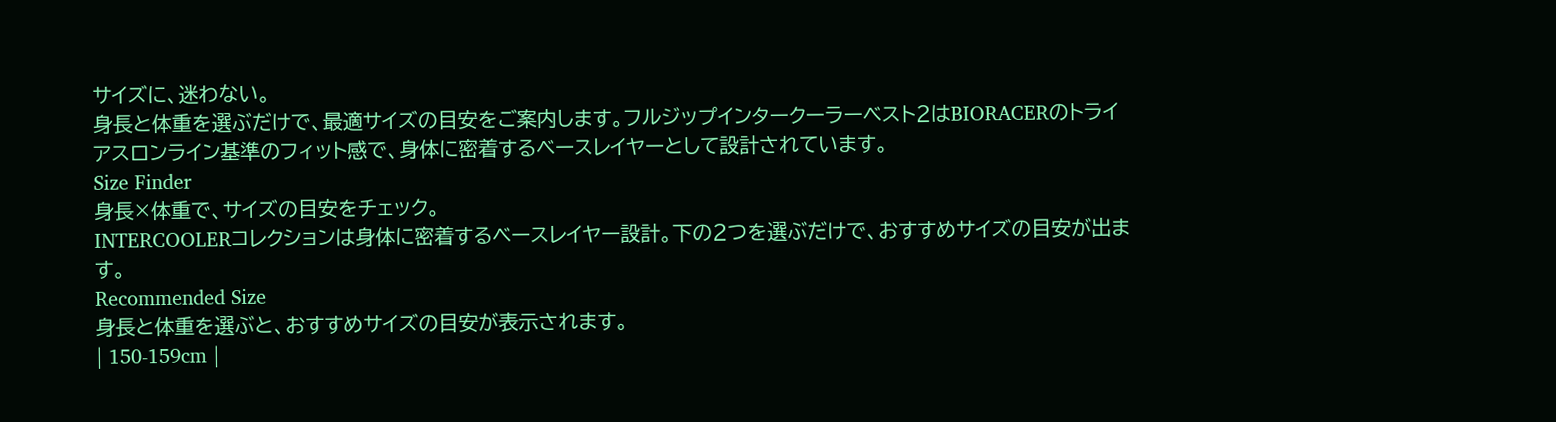サイズに、迷わない。
身長と体重を選ぶだけで、最適サイズの目安をご案内します。フルジップインタークーラーベスト2はBIORACERのトライアスロンライン基準のフィット感で、身体に密着するベースレイヤーとして設計されています。
Size Finder
身長×体重で、サイズの目安をチェック。
INTERCOOLERコレクションは身体に密着するベースレイヤー設計。下の2つを選ぶだけで、おすすめサイズの目安が出ます。
Recommended Size
身長と体重を選ぶと、おすすめサイズの目安が表示されます。
| 150-159cm |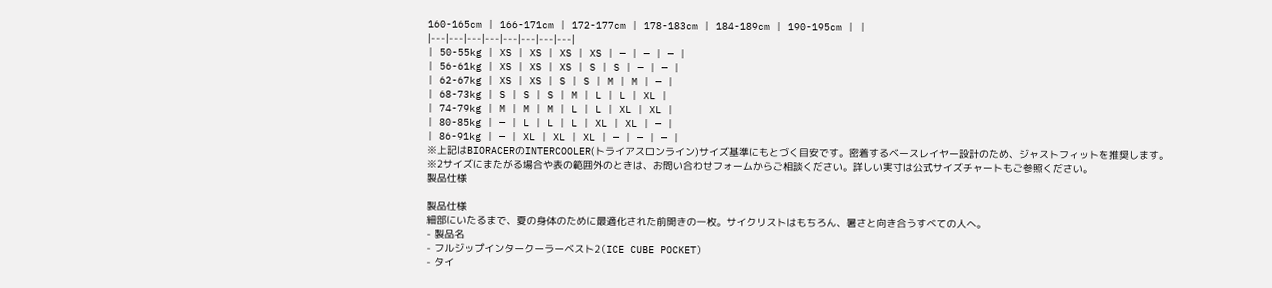160-165cm | 166-171cm | 172-177cm | 178-183cm | 184-189cm | 190-195cm | |
|---|---|---|---|---|---|---|---|
| 50-55kg | XS | XS | XS | XS | — | — | — |
| 56-61kg | XS | XS | XS | S | S | — | — |
| 62-67kg | XS | XS | S | S | M | M | — |
| 68-73kg | S | S | S | M | L | L | XL |
| 74-79kg | M | M | M | L | L | XL | XL |
| 80-85kg | — | L | L | L | XL | XL | — |
| 86-91kg | — | XL | XL | XL | — | — | — |
※上記はBIORACERのINTERCOOLER(トライアスロンライン)サイズ基準にもとづく目安です。密着するベースレイヤー設計のため、ジャストフィットを推奨します。
※2サイズにまたがる場合や表の範囲外のときは、お問い合わせフォームからご相談ください。詳しい実寸は公式サイズチャートもご参照ください。
製品仕様

製品仕様
細部にいたるまで、夏の身体のために最適化された前開きの一枚。サイクリストはもちろん、暑さと向き合うすべての人へ。
- 製品名
- フルジップインタークーラーベスト2(ICE CUBE POCKET)
- タイ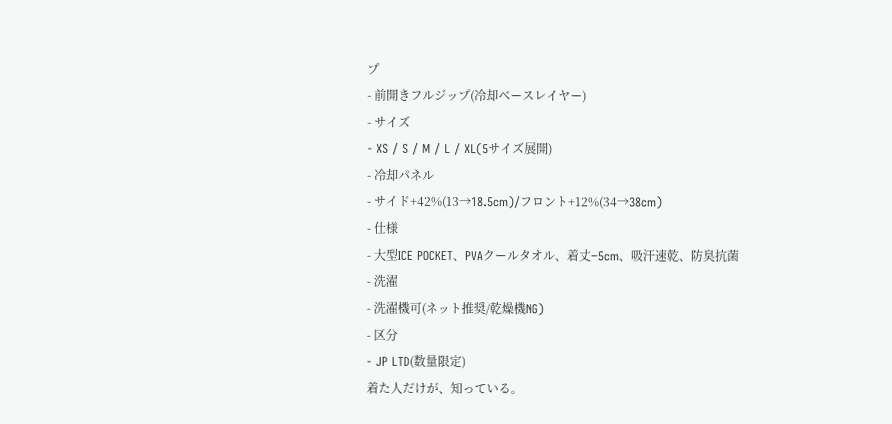プ
- 前開きフルジップ(冷却ベースレイヤー)
- サイズ
- XS / S / M / L / XL(5サイズ展開)
- 冷却パネル
- サイド+42%(13→18.5cm)/フロント+12%(34→38cm)
- 仕様
- 大型ICE POCKET、PVAクールタオル、着丈−5cm、吸汗速乾、防臭抗菌
- 洗濯
- 洗濯機可(ネット推奨/乾燥機NG)
- 区分
- JP LTD(数量限定)
着た人だけが、知っている。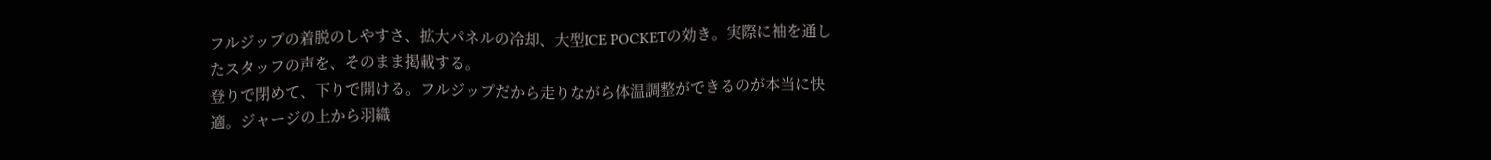フルジップの着脱のしやすさ、拡大パネルの冷却、大型ICE POCKETの効き。実際に袖を通したスタッフの声を、そのまま掲載する。
登りで閉めて、下りで開ける。フルジップだから走りながら体温調整ができるのが本当に快適。ジャージの上から羽織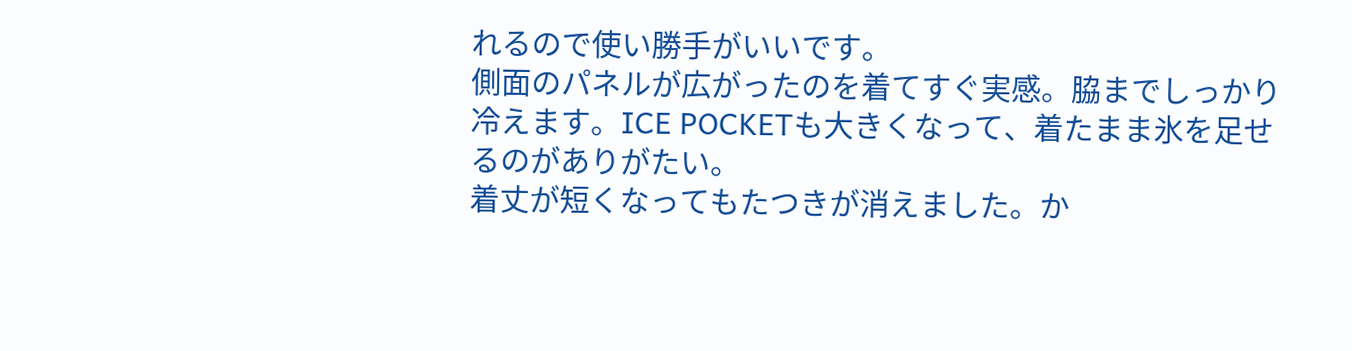れるので使い勝手がいいです。
側面のパネルが広がったのを着てすぐ実感。脇までしっかり冷えます。ICE POCKETも大きくなって、着たまま氷を足せるのがありがたい。
着丈が短くなってもたつきが消えました。か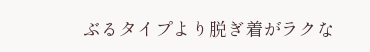ぶるタイプより脱ぎ着がラクな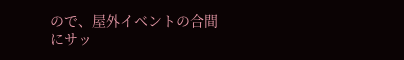ので、屋外イベントの合間にサッ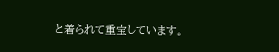と着られて重宝しています。